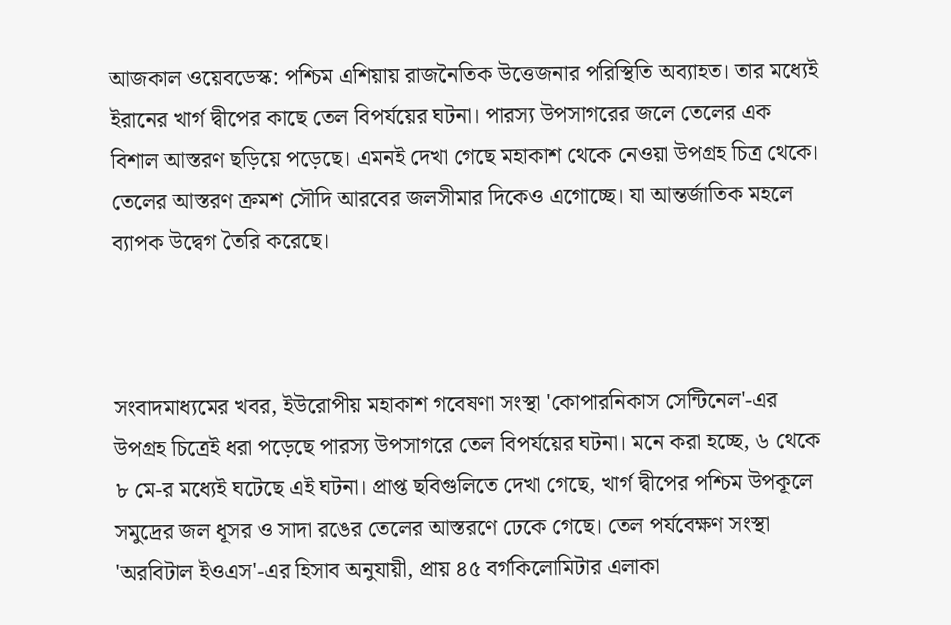আজকাল ওয়েবডেস্ক: পশ্চিম এশিয়ায় রাজনৈতিক উত্তেজনার পরিস্থিতি অব্যাহত। তার মধ্যেই ইরানের খার্গ দ্বীপের কাছে তেল বিপর্যয়ের ঘটনা। পারস্য উপসাগরের জলে তেলের এক বিশাল আস্তরণ ছড়িয়ে পড়েছে। এমনই দেখা গেছে মহাকাশ থেকে নেওয়া উপগ্রহ চিত্র থেকে। তেলের আস্তরণ ক্রমশ সৌদি আরবের জলসীমার দিকেও এগোচ্ছে। যা আন্তর্জাতিক মহলে ব্যাপক উদ্বেগ তৈরি করেছে।



সংবাদমাধ্যমের খবর, ইউরোপীয় মহাকাশ গবেষণা সংস্থা 'কোপারনিকাস সেন্টিনেল'-এর উপগ্রহ চিত্রেই ধরা পড়েছে পারস্য উপসাগরে তেল বিপর্যয়ের ঘটনা। মনে করা হচ্ছে, ৬ থেকে ৮ মে-র মধ্যেই ঘটেছে এই ঘটনা। প্রাপ্ত ছবিগুলিতে দেখা গেছে, খার্গ দ্বীপের পশ্চিম উপকূলে সমুদ্রের জল ধূসর ও সাদা রঙের তেলের আস্তরণে ঢেকে গেছে। তেল পর্যবেক্ষণ সংস্থা 'অরবিটাল ইওএস'-এর হিসাব অনুযায়ী, প্রায় ৪৫ বর্গকিলোমিটার এলাকা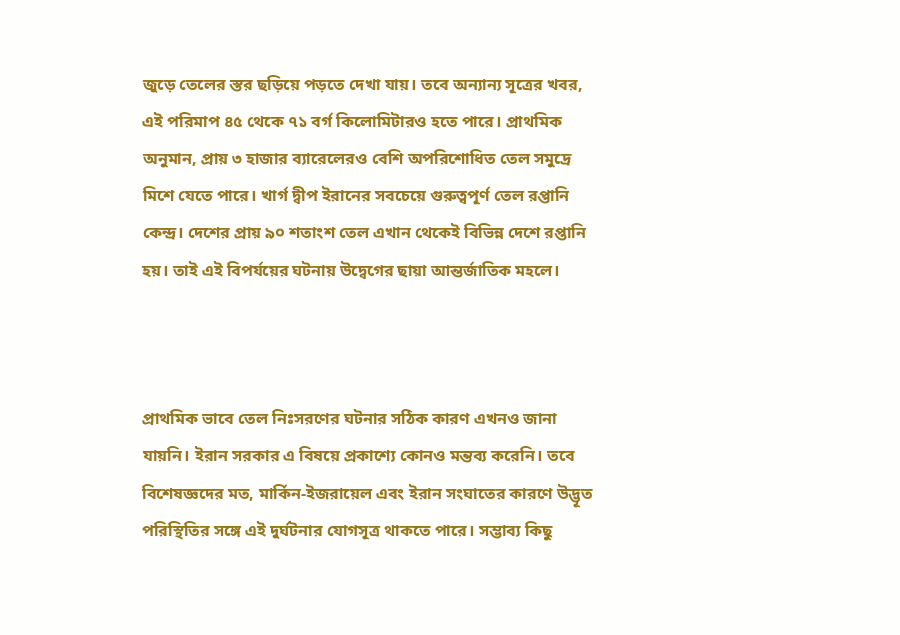জুড়ে তেলের স্তর ছড়িয়ে পড়তে দেখা যায়। তবে অন্যান্য সূত্রের খবর, এই পরিমাপ ৪৫ থেকে ৭১ বর্গ কিলোমিটারও হতে পারে। প্রাথমিক অনুমান, প্রায় ৩ হাজার ব্যারেলেরও বেশি অপরিশোধিত তেল সমুদ্রে মিশে যেতে পারে। খার্গ দ্বীপ ইরানের সবচেয়ে গুরুত্বপূর্ণ তেল রপ্তানি কেন্দ্র। দেশের প্রায় ৯০ শতাংশ তেল এখান থেকেই বিভিন্ন দেশে রপ্তানি হয়। তাই এই বিপর্যয়ের ঘটনায় উদ্বেগের ছায়া আন্তর্জাতিক মহলে।



প্রাথমিক ভাবে তেল নিঃসরণের ঘটনার সঠিক কারণ এখনও জানা যায়নি। ইরান সরকার এ বিষয়ে প্রকাশ্যে কোনও মন্তব্য করেনি। তবে বিশেষজ্ঞদের মত, মার্কিন-ইজরায়েল এবং ইরান সংঘাতের কারণে উদ্ভূত পরিস্থিতির সঙ্গে এই দুর্ঘটনার যোগসূত্র থাকতে পারে। সম্ভাব্য কিছু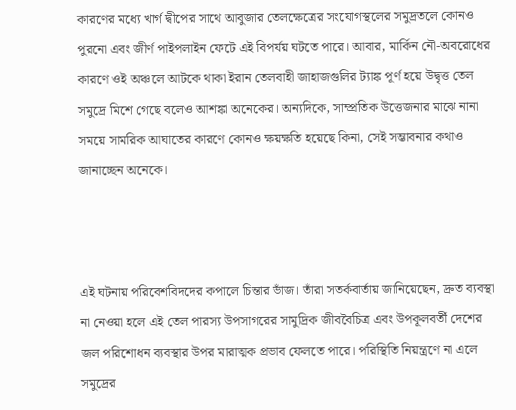কারণের মধ্যে খার্গ দ্বীপের সাথে আবুজার তেলক্ষেত্রের সংযোগস্থলের সমুদ্রতলে কোনও পুরনো এবং জীর্ণ পাইপলাইন ফেটে এই বিপর্যয় ঘটতে পারে। আবার, মার্কিন নৌ-অবরোধের কারণে ওই অঞ্চলে আটকে থাকা ইরান তেলবাহী জাহাজগুলির ট্যাঙ্ক পূর্ণ হয়ে উদ্বৃত্ত তেল সমুদ্রে মিশে গেছে বলেও আশঙ্কা অনেকের। অন্যদিকে, সাম্প্রতিক উত্তেজনার মাঝে নানা সময়ে সামরিক আঘাতের কারণে কোনও ক্ষয়ক্ষতি হয়েছে কিনা, সেই সম্ভাবনার কথাও জানাচ্ছেন অনেকে।



এই ঘটনায় পরিবেশবিদদের কপালে চিন্তার ভাঁজ। তাঁরা সতর্কবার্তায় জানিয়েছেন, দ্রুত ব্যবস্থা না নেওয়া হলে এই তেল পারস্য উপসাগরের সামুদ্রিক জীববৈচিত্র এবং উপকূলবর্তী দেশের জল পরিশোধন ব্যবস্থার উপর মারাত্মক প্রভাব ফেলতে পারে। পরিস্থিতি নিয়ন্ত্রণে না এলে সমুদ্রের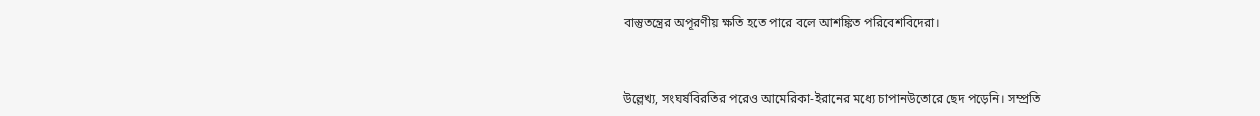বাস্তুতন্ত্রের অপূরণীয় ক্ষতি হতে পারে বলে আশঙ্কিত পরিবেশবিদেরা।



উল্লেখ্য, সংঘর্ষবিরতির পরেও আমেরিকা-ইরানের মধ্যে চাপানউতোরে ছেদ পড়েনি। সম্প্রতি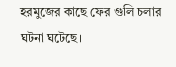হরমুজের কাছে ফের গুলি চলার ঘটনা ঘটেছে।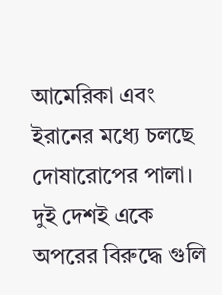আমেরিকা এবং ইরানের মধ্যে চলছে দোষারোপের পালা। দুই দেশই একে অপরের বিরুদ্ধে গুলি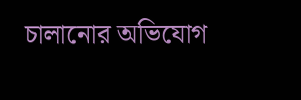চালানোর অভিযোগ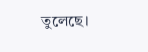তুলেছে।